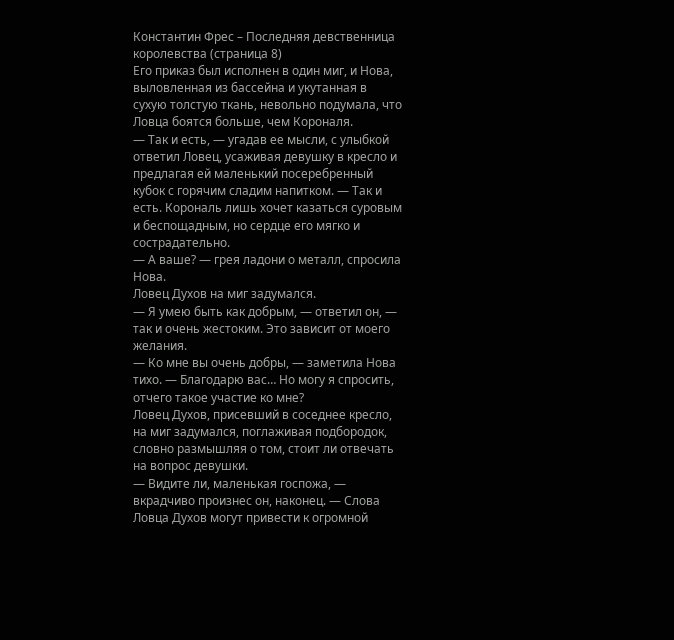Константин Фрес – Последняя девственница королевства (страница 8)
Его приказ был исполнен в один миг, и Нова, выловленная из бассейна и укутанная в сухую толстую ткань, невольно подумала, что Ловца боятся больше, чем Короналя.
— Так и есть, — угадав ее мысли, с улыбкой ответил Ловец, усаживая девушку в кресло и предлагая ей маленький посеребренный кубок с горячим сладим напитком. — Так и есть. Корональ лишь хочет казаться суровым и беспощадным, но сердце его мягко и сострадательно.
— А ваше? — грея ладони о металл, спросила Нова.
Ловец Духов на миг задумался.
— Я умею быть как добрым, — ответил он, — так и очень жестоким. Это зависит от моего желания.
— Ко мне вы очень добры, — заметила Нова тихо. — Благодарю вас… Но могу я спросить, отчего такое участие ко мне?
Ловец Духов, присевший в соседнее кресло, на миг задумался, поглаживая подбородок, словно размышляя о том, стоит ли отвечать на вопрос девушки.
— Видите ли, маленькая госпожа, — вкрадчиво произнес он, наконец. — Слова Ловца Духов могут привести к огромной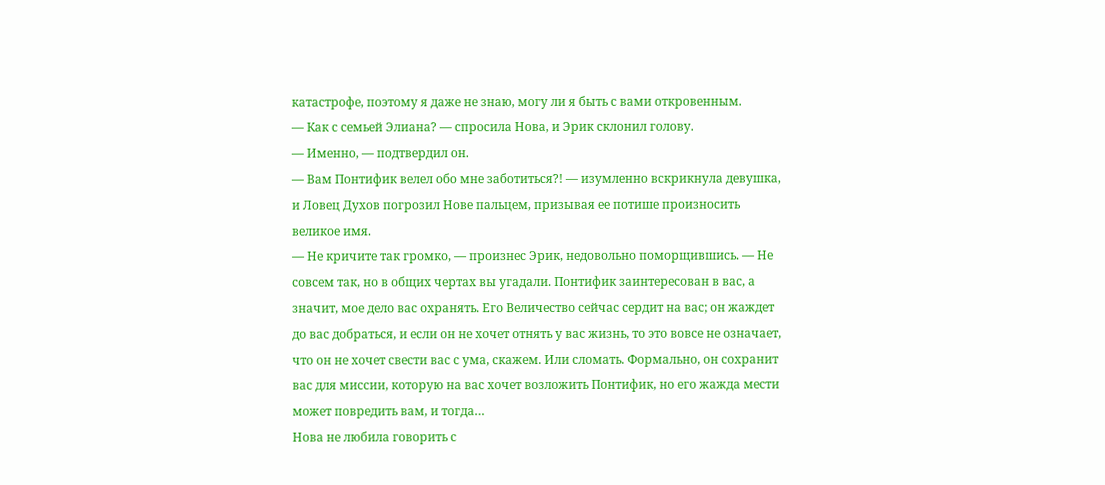катастрофе, поэтому я даже не знаю, могу ли я быть с вами откровенным.
— Как с семьей Элиана? — спросила Нова, и Эрик склонил голову.
— Именно, — подтвердил он.
— Вам Понтифик велел обо мне заботиться?! — изумленно вскрикнула девушка, и Ловец Духов погрозил Нове пальцем, призывая ее потише произносить великое имя.
— Не кричите так громко, — произнес Эрик, недовольно поморщившись. — Не совсем так, но в общих чертах вы угадали. Понтифик заинтересован в вас, а значит, мое дело вас охранять. Его Величество сейчас сердит на вас; он жаждет до вас добраться, и если он не хочет отнять у вас жизнь, то это вовсе не означает, что он не хочет свести вас с ума, скажем. Или сломать. Формально, он сохранит вас для миссии, которую на вас хочет возложить Понтифик, но его жажда мести может повредить вам, и тогда…
Нова не любила говорить с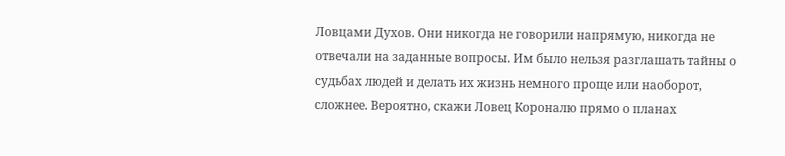Ловцами Духов. Они никогда не говорили напрямую, никогда не отвечали на заданные вопросы. Им было нельзя разглашать тайны о судьбах людей и делать их жизнь немного проще или наоборот, сложнее. Вероятно, скажи Ловец Короналю прямо о планах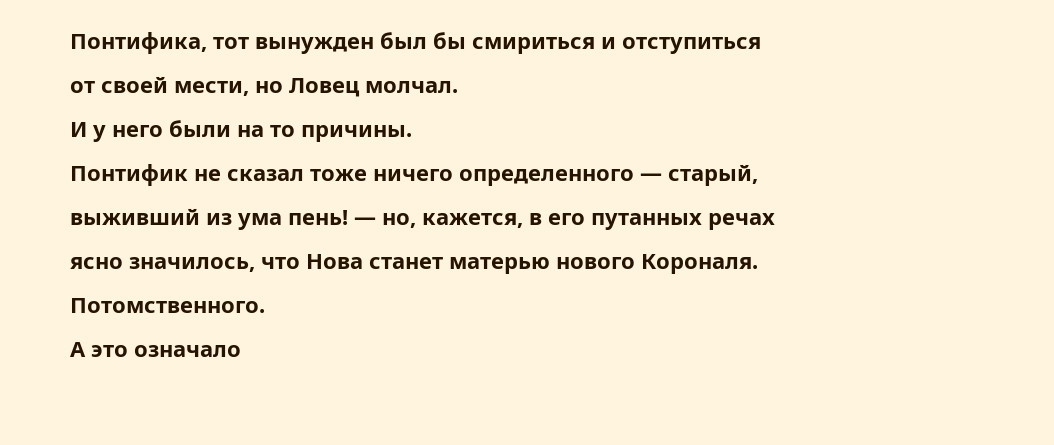Понтифика, тот вынужден был бы смириться и отступиться от своей мести, но Ловец молчал.
И у него были на то причины.
Понтифик не сказал тоже ничего определенного — старый, выживший из ума пень! — но, кажется, в его путанных речах ясно значилось, что Нова станет матерью нового Короналя.
Потомственного.
А это означало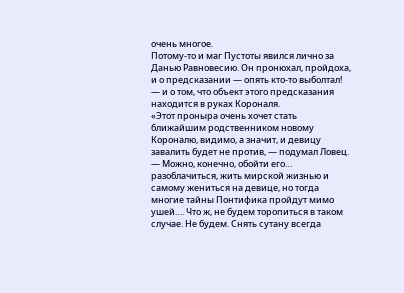очень многое.
Потому-то и маг Пустоты явился лично за Данью Равновесию. Он пронюхал, пройдоха, и о предсказании — опять кто-то выболтал! — и о том, что объект этого предсказания находится в руках Короналя.
«Этот проныра очень хочет стать ближайшим родственником новому Короналю, видимо, а значит, и девицу завалить будет не против, — подумал Ловец. — Можно, конечно, обойти его… разоблачиться, жить мирской жизнью и самому жениться на девице, но тогда многие тайны Понтифика пройдут мимо ушей…. Что ж, не будем торопиться в таком случае. Не будем. Снять сутану всегда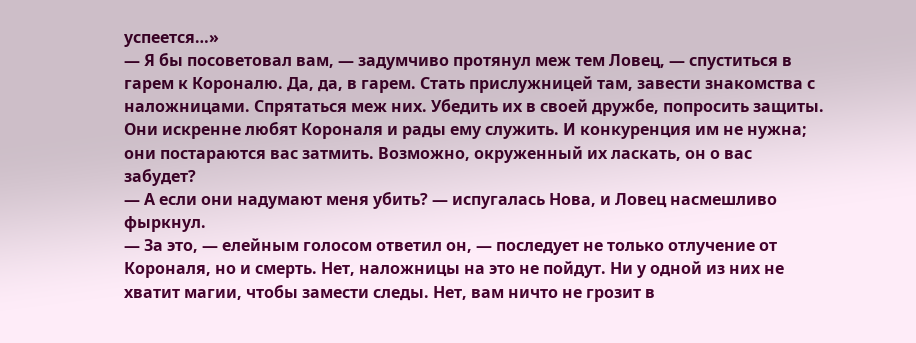успеется…»
— Я бы посоветовал вам, — задумчиво протянул меж тем Ловец, — спуститься в гарем к Короналю. Да, да, в гарем. Стать прислужницей там, завести знакомства с наложницами. Спрятаться меж них. Убедить их в своей дружбе, попросить защиты. Они искренне любят Короналя и рады ему служить. И конкуренция им не нужна; они постараются вас затмить. Возможно, окруженный их ласкать, он о вас забудет?
— А если они надумают меня убить? — испугалась Нова, и Ловец насмешливо фыркнул.
— За это, — елейным голосом ответил он, — последует не только отлучение от Короналя, но и смерть. Нет, наложницы на это не пойдут. Ни у одной из них не хватит магии, чтобы замести следы. Нет, вам ничто не грозит в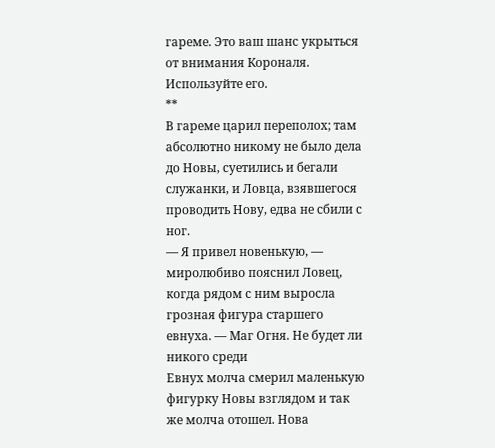гареме. Это ваш шанс укрыться от внимания Короналя. Используйте его.
**
В гареме царил переполох; там абсолютно никому не было дела до Новы, суетились и бегали служанки, и Ловца, взявшегося проводить Нову, едва не сбили с ног.
— Я привел новенькую, — миролюбиво пояснил Ловец, когда рядом с ним выросла грозная фигура старшего евнуха. — Маг Огня. Не будет ли никого среди
Евнух молча смерил маленькую фигурку Новы взглядом и так же молча отошел. Нова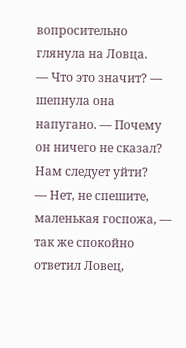вопросительно глянула на Ловца.
— Что это значит? — шепнула она напугано. — Почему он ничего не сказал? Нам следует уйти?
— Нет, не спешите, маленькая госпожа, — так же спокойно ответил Ловец,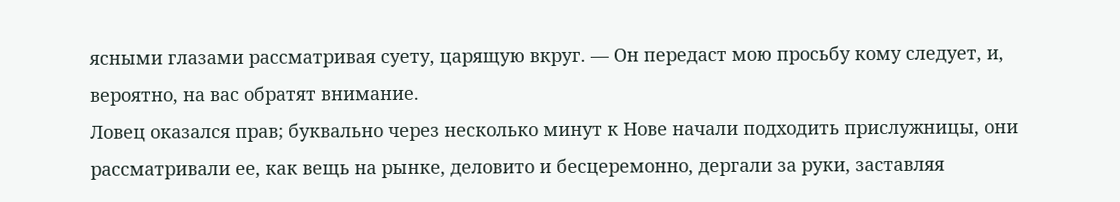ясными глазами рассматривая суету, царящую вкруг. — Он передаст мою просьбу кому следует, и, вероятно, на вас обратят внимание.
Ловец оказался прав; буквально через несколько минут к Нове начали подходить прислужницы, они рассматривали ее, как вещь на рынке, деловито и бесцеремонно, дергали за руки, заставляя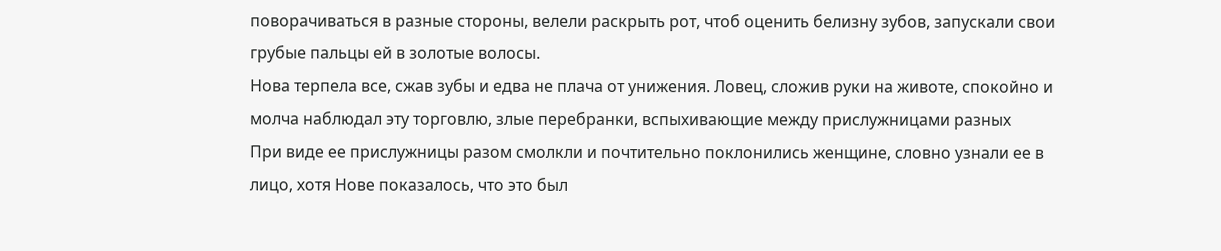поворачиваться в разные стороны, велели раскрыть рот, чтоб оценить белизну зубов, запускали свои грубые пальцы ей в золотые волосы.
Нова терпела все, сжав зубы и едва не плача от унижения. Ловец, сложив руки на животе, спокойно и молча наблюдал эту торговлю, злые перебранки, вспыхивающие между прислужницами разных
При виде ее прислужницы разом смолкли и почтительно поклонились женщине, словно узнали ее в лицо, хотя Нове показалось, что это был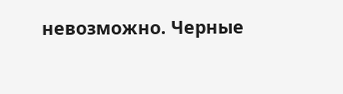невозможно. Черные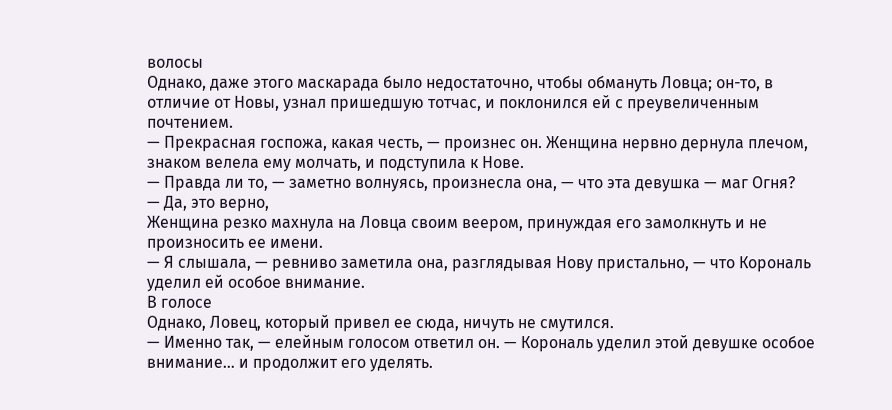волосы
Однако, даже этого маскарада было недостаточно, чтобы обмануть Ловца; он-то, в отличие от Новы, узнал пришедшую тотчас, и поклонился ей с преувеличенным почтением.
— Прекрасная госпожа, какая честь, — произнес он. Женщина нервно дернула плечом, знаком велела ему молчать, и подступила к Нове.
— Правда ли то, — заметно волнуясь, произнесла она, — что эта девушка — маг Огня?
— Да, это верно,
Женщина резко махнула на Ловца своим веером, принуждая его замолкнуть и не произносить ее имени.
— Я слышала, — ревниво заметила она, разглядывая Нову пристально, — что Корональ уделил ей особое внимание.
В голосе
Однако, Ловец, который привел ее сюда, ничуть не смутился.
— Именно так, — елейным голосом ответил он. — Корональ уделил этой девушке особое внимание… и продолжит его уделять.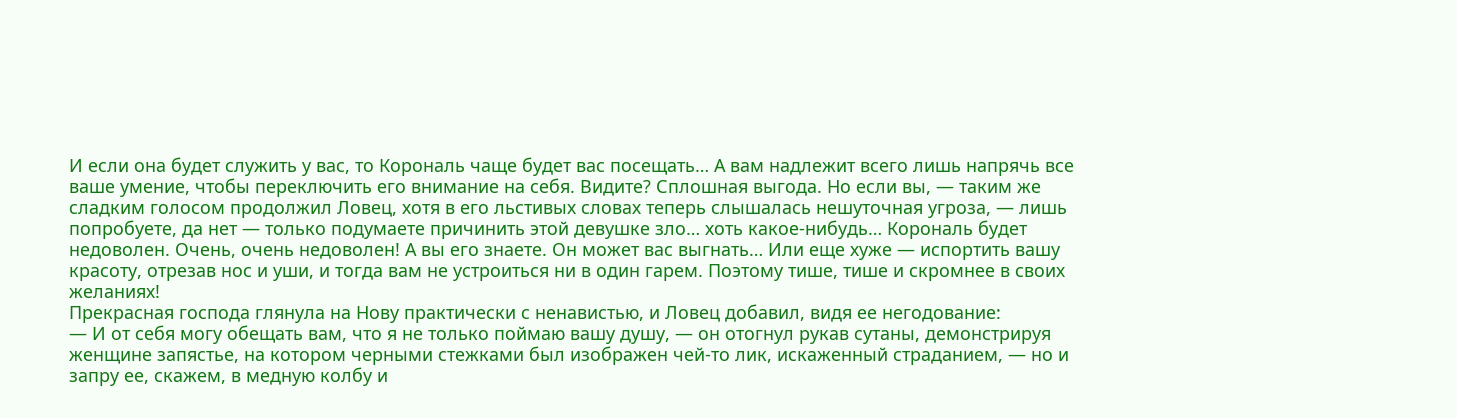И если она будет служить у вас, то Корональ чаще будет вас посещать… А вам надлежит всего лишь напрячь все ваше умение, чтобы переключить его внимание на себя. Видите? Сплошная выгода. Но если вы, — таким же сладким голосом продолжил Ловец, хотя в его льстивых словах теперь слышалась нешуточная угроза, — лишь попробуете, да нет — только подумаете причинить этой девушке зло… хоть какое-нибудь… Корональ будет недоволен. Очень, очень недоволен! А вы его знаете. Он может вас выгнать… Или еще хуже — испортить вашу красоту, отрезав нос и уши, и тогда вам не устроиться ни в один гарем. Поэтому тише, тише и скромнее в своих желаниях!
Прекрасная господа глянула на Нову практически с ненавистью, и Ловец добавил, видя ее негодование:
— И от себя могу обещать вам, что я не только поймаю вашу душу, — он отогнул рукав сутаны, демонстрируя женщине запястье, на котором черными стежками был изображен чей-то лик, искаженный страданием, — но и запру ее, скажем, в медную колбу и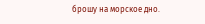брошу на морское дно.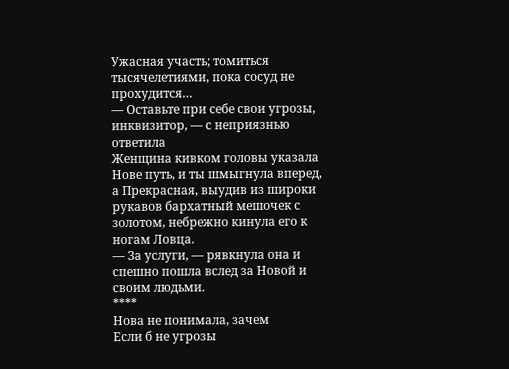Ужасная участь; томиться тысячелетиями, пока сосуд не прохудится…
— Оставьте при себе свои угрозы, инквизитор, — с неприязнью ответила
Женщина кивком головы указала Нове путь, и ты шмыгнула вперед, а Прекрасная, выудив из широки рукавов бархатный мешочек с золотом, небрежно кинула его к ногам Ловца.
— За услуги, — рявкнула она и спешно пошла вслед за Новой и своим людьми.
****
Нова не понимала, зачем
Если б не угрозы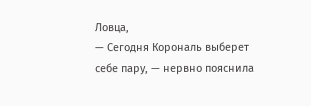Ловца,
— Сегодня Корональ выберет себе пару, — нервно пояснила